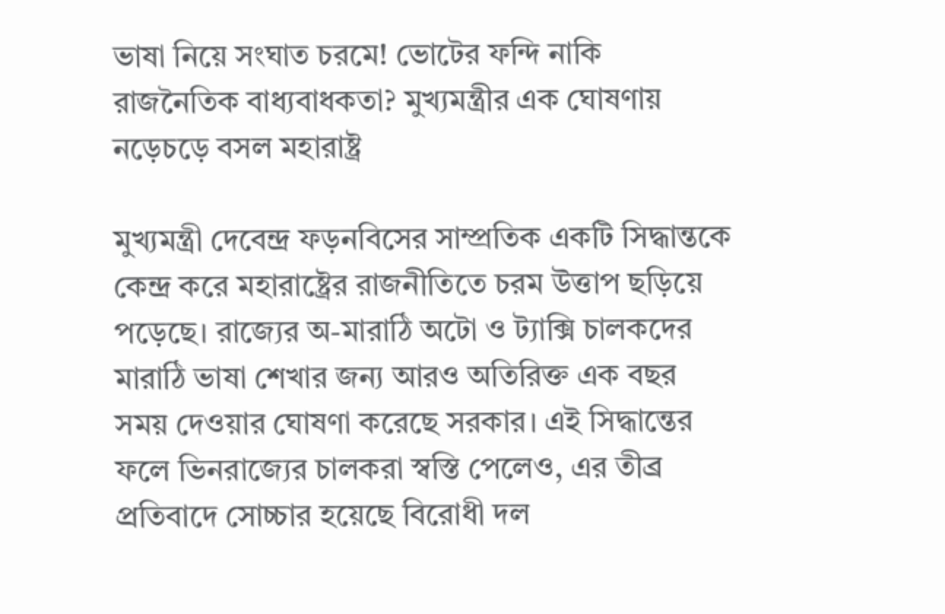ভাষা নিয়ে সংঘাত চরমে! ভোটের ফন্দি নাকি রাজনৈতিক বাধ্যবাধকতা? মুখ্যমন্ত্রীর এক ঘোষণায় নড়েচড়ে বসল মহারাষ্ট্র

মুখ্যমন্ত্রী দেবেন্দ্র ফড়নবিসের সাম্প্রতিক একটি সিদ্ধান্তকে কেন্দ্র করে মহারাষ্ট্রের রাজনীতিতে চরম উত্তাপ ছড়িয়ে পড়েছে। রাজ্যের অ-মারাঠি অটো ও ট্যাক্সি চালকদের মারাঠি ভাষা শেখার জন্য আরও অতিরিক্ত এক বছর সময় দেওয়ার ঘোষণা করেছে সরকার। এই সিদ্ধান্তের ফলে ভিনরাজ্যের চালকরা স্বস্তি পেলেও, এর তীব্র প্রতিবাদে সোচ্চার হয়েছে বিরোধী দল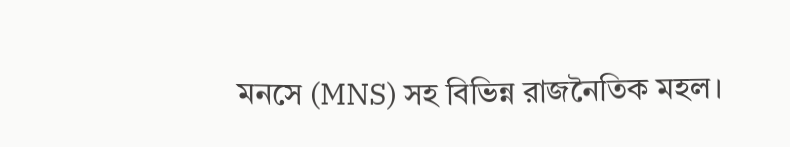মনসে (MNS) সহ বিভিন্ন রাজনৈতিক মহল।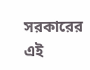সরকারের এই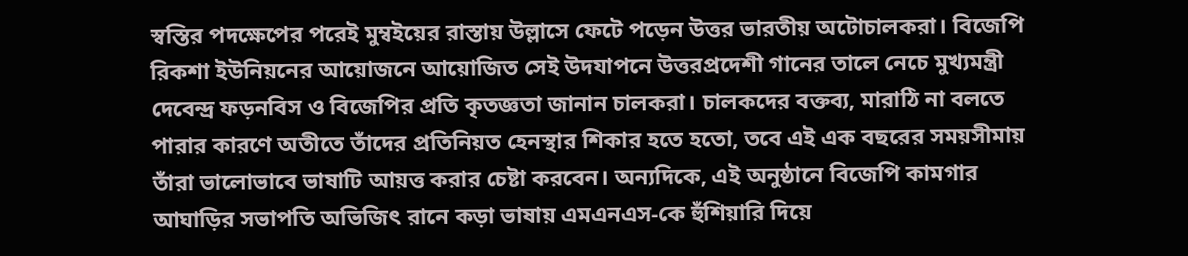স্বস্তির পদক্ষেপের পরেই মুম্বইয়ের রাস্তায় উল্লাসে ফেটে পড়েন উত্তর ভারতীয় অটোচালকরা। বিজেপি রিকশা ইউনিয়নের আয়োজনে আয়োজিত সেই উদযাপনে উত্তরপ্রদেশী গানের তালে নেচে মুখ্যমন্ত্রী দেবেন্দ্র ফড়নবিস ও বিজেপির প্রতি কৃতজ্ঞতা জানান চালকরা। চালকদের বক্তব্য, মারাঠি না বলতে পারার কারণে অতীতে তাঁদের প্রতিনিয়ত হেনস্থার শিকার হতে হতো, তবে এই এক বছরের সময়সীমায় তাঁরা ভালোভাবে ভাষাটি আয়ত্ত করার চেষ্টা করবেন। অন্যদিকে, এই অনুষ্ঠানে বিজেপি কামগার আঘাড়ির সভাপতি অভিজিৎ রানে কড়া ভাষায় এমএনএস-কে হুঁশিয়ারি দিয়ে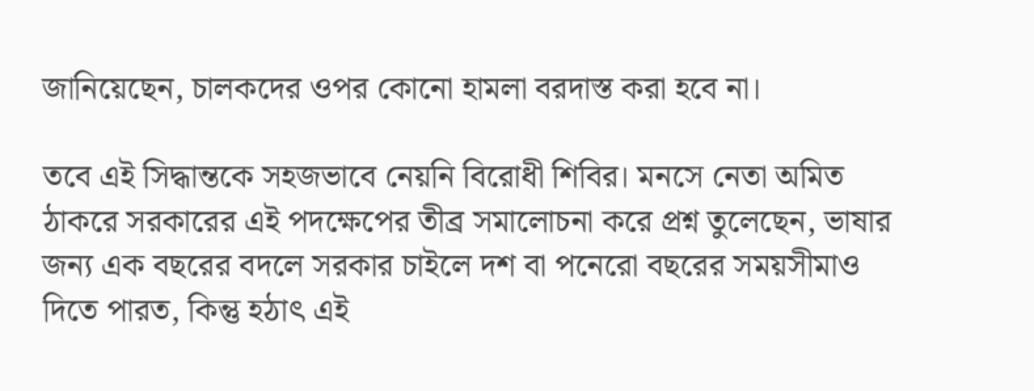জানিয়েছেন, চালকদের ওপর কোনো হামলা বরদাস্ত করা হবে না।

তবে এই সিদ্ধান্তকে সহজভাবে নেয়নি বিরোধী শিবির। মনসে নেতা অমিত ঠাকরে সরকারের এই পদক্ষেপের তীব্র সমালোচনা করে প্রশ্ন তুলেছেন, ভাষার জন্য এক বছরের বদলে সরকার চাইলে দশ বা পনেরো বছরের সময়সীমাও দিতে পারত, কিন্তু হঠাৎ এই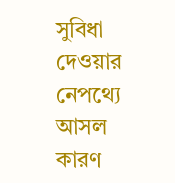সুবিধা দেওয়ার নেপথ্যে আসল কারণ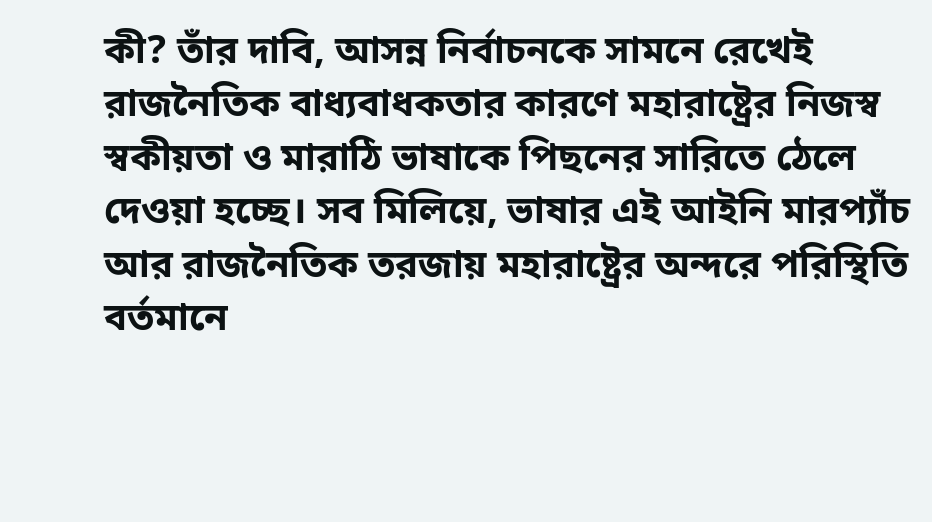কী? তাঁর দাবি, আসন্ন নির্বাচনকে সামনে রেখেই রাজনৈতিক বাধ্যবাধকতার কারণে মহারাষ্ট্রের নিজস্ব স্বকীয়তা ও মারাঠি ভাষাকে পিছনের সারিতে ঠেলে দেওয়া হচ্ছে। সব মিলিয়ে, ভাষার এই আইনি মারপ্যাঁচ আর রাজনৈতিক তরজায় মহারাষ্ট্রের অন্দরে পরিস্থিতি বর্তমানে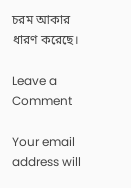চরম আকার ধারণ করেছে।

Leave a Comment

Your email address will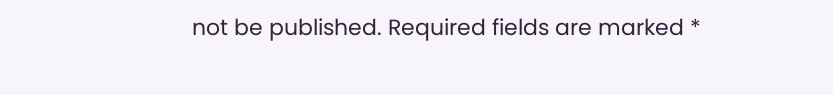not be published. Required fields are marked *